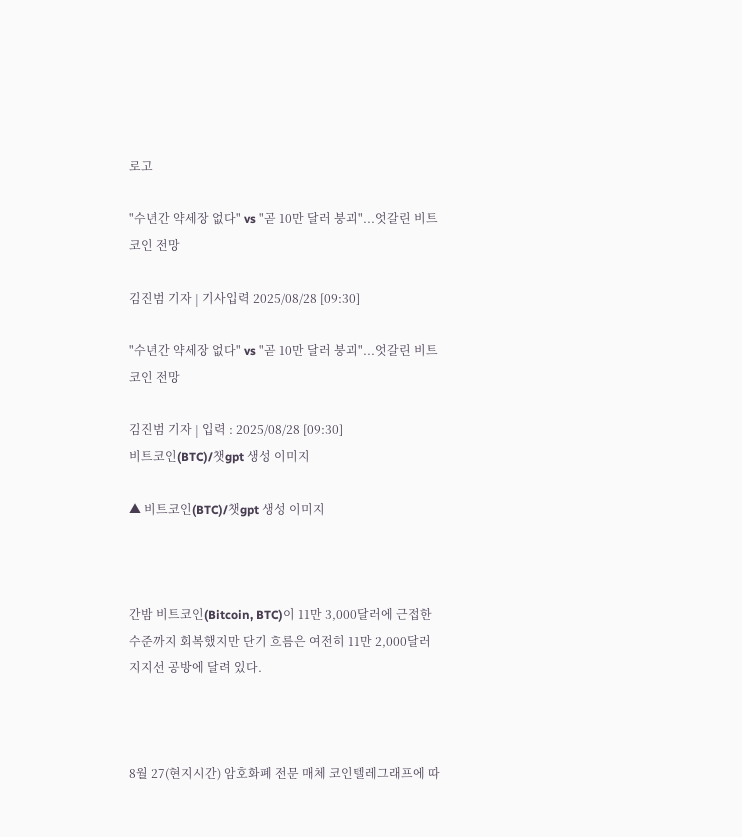로고

"수년간 약세장 없다" vs "곧 10만 달러 붕괴"...엇갈린 비트코인 전망

김진범 기자 | 기사입력 2025/08/28 [09:30]

"수년간 약세장 없다" vs "곧 10만 달러 붕괴"...엇갈린 비트코인 전망

김진범 기자 | 입력 : 2025/08/28 [09:30]
비트코인(BTC)/챗gpt 생성 이미지

▲ 비트코인(BTC)/챗gpt 생성 이미지



간밤 비트코인(Bitcoin, BTC)이 11만 3,000달러에 근접한 수준까지 회복했지만 단기 흐름은 여전히 11만 2,000달러 지지선 공방에 달려 있다.



8월 27(현지시간) 암호화폐 전문 매체 코인텔레그래프에 따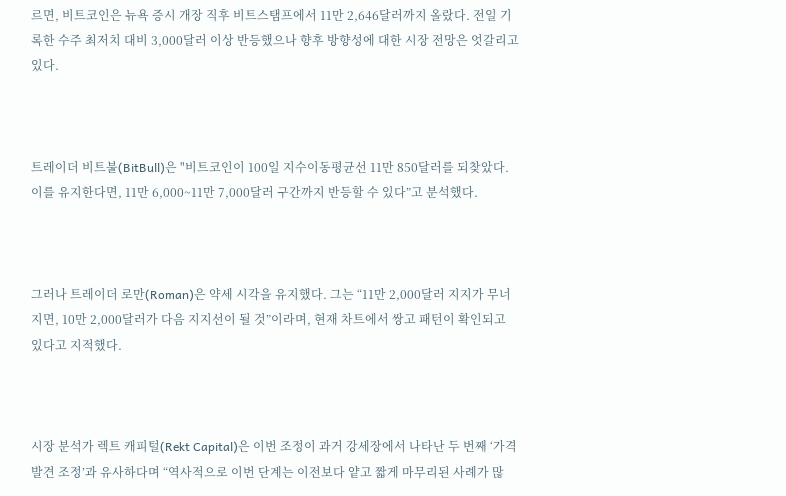르면, 비트코인은 뉴욕 증시 개장 직후 비트스탬프에서 11만 2,646달러까지 올랐다. 전일 기록한 수주 최저치 대비 3,000달러 이상 반등했으나 향후 방향성에 대한 시장 전망은 엇갈리고 있다.



트레이더 비트불(BitBull)은 "비트코인이 100일 지수이동평균선 11만 850달러를 되찾았다. 이를 유지한다면, 11만 6,000~11만 7,000달러 구간까지 반등할 수 있다”고 분석했다.



그러나 트레이더 로만(Roman)은 약세 시각을 유지했다. 그는 “11만 2,000달러 지지가 무너지면, 10만 2,000달러가 다음 지지선이 될 것”이라며, 현재 차트에서 쌍고 패턴이 확인되고 있다고 지적했다.



시장 분석가 렉트 캐피털(Rekt Capital)은 이번 조정이 과거 강세장에서 나타난 두 번째 ‘가격 발견 조정’과 유사하다며 “역사적으로 이번 단계는 이전보다 얕고 짧게 마무리된 사례가 많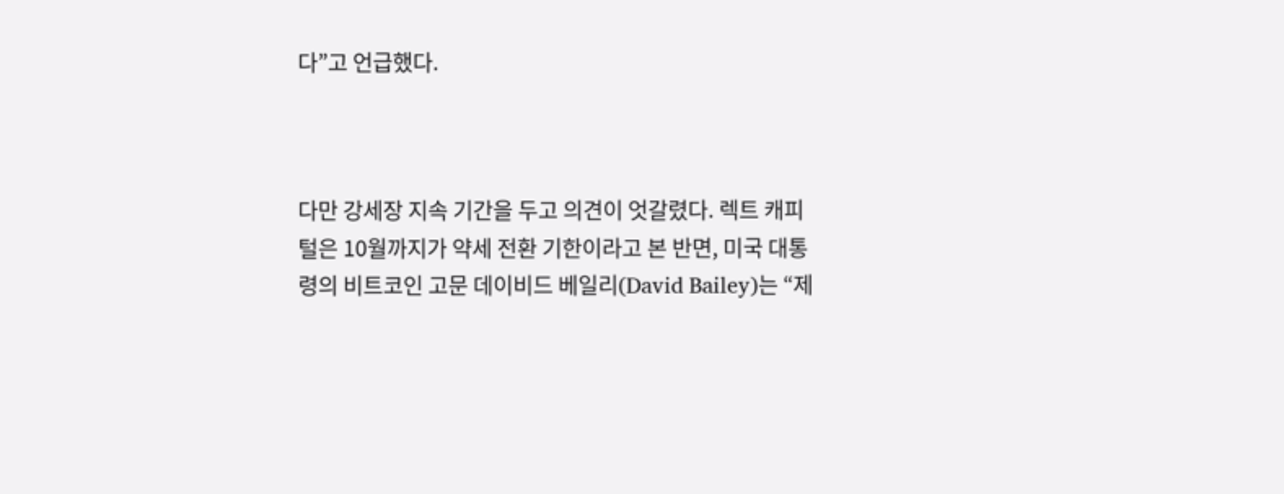다”고 언급했다.



다만 강세장 지속 기간을 두고 의견이 엇갈렸다. 렉트 캐피털은 10월까지가 약세 전환 기한이라고 본 반면, 미국 대통령의 비트코인 고문 데이비드 베일리(David Bailey)는 “제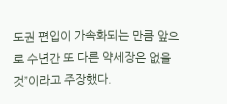도권 편입이 가속화되는 만큼 앞으로 수년간 또 다른 약세장은 없을 것”이라고 주장했다.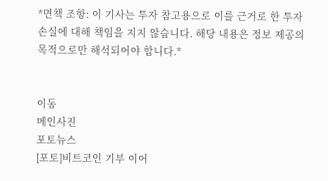*면책 조항: 이 기사는 투자 참고용으로 이를 근거로 한 투자 손실에 대해 책임을 지지 않습니다. 해당 내용은 정보 제공의 목적으로만 해석되어야 합니다.*


이동
메인사진
포토뉴스
[포토]비트코인 기부 이어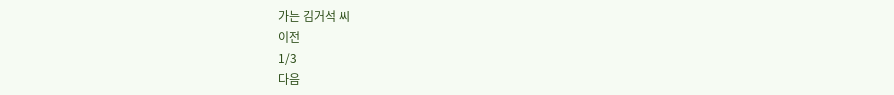가는 김거석 씨
이전
1/3
다음